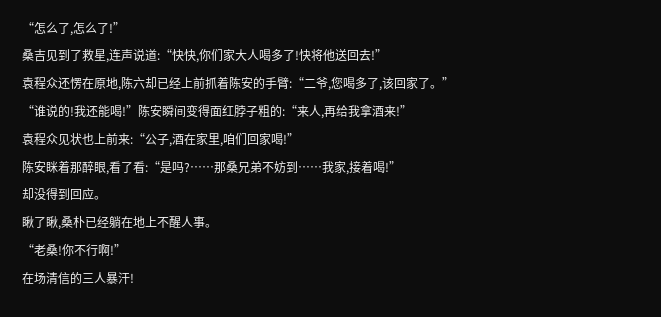“怎么了,怎么了!”
桑吉见到了救星,连声说道:“快快,你们家大人喝多了!快将他送回去!”
袁程众还愣在原地,陈六却已经上前抓着陈安的手臂:“二爷,您喝多了,该回家了。”
“谁说的!我还能喝!”陈安瞬间变得面红脖子粗的:“来人,再给我拿酒来!”
袁程众见状也上前来:“公子,酒在家里,咱们回家喝!”
陈安眯着那醉眼,看了看:“是吗?……那桑兄弟不妨到……我家,接着喝!”
却没得到回应。
瞅了瞅,桑朴已经躺在地上不醒人事。
“老桑!你不行啊!”
在场清信的三人暴汗!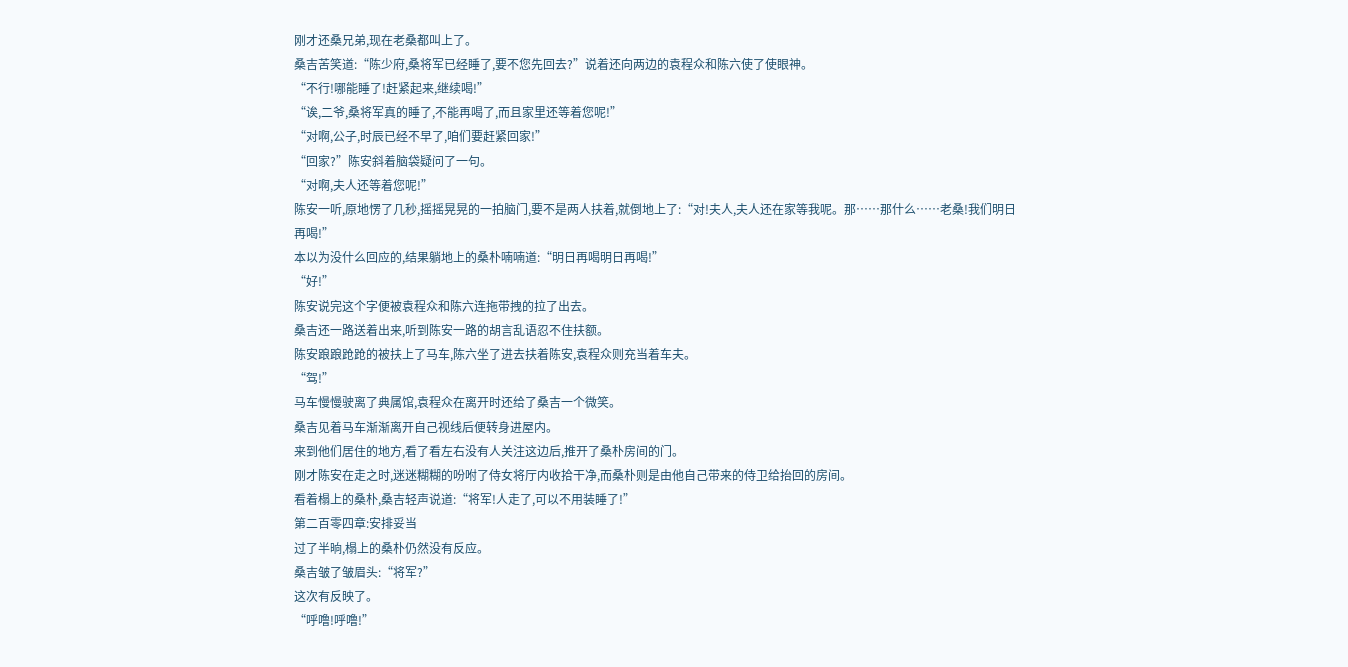刚才还桑兄弟,现在老桑都叫上了。
桑吉苦笑道:“陈少府,桑将军已经睡了,要不您先回去?”说着还向两边的袁程众和陈六使了使眼神。
“不行!哪能睡了!赶紧起来,继续喝!”
“诶,二爷,桑将军真的睡了,不能再喝了,而且家里还等着您呢!”
“对啊,公子,时辰已经不早了,咱们要赶紧回家!”
“回家?”陈安斜着脑袋疑问了一句。
“对啊,夫人还等着您呢!”
陈安一听,原地愣了几秒,摇摇晃晃的一拍脑门,要不是两人扶着,就倒地上了:“对!夫人,夫人还在家等我呢。那……那什么……老桑!我们明日再喝!”
本以为没什么回应的,结果躺地上的桑朴喃喃道:“明日再喝明日再喝!”
“好!”
陈安说完这个字便被袁程众和陈六连拖带拽的拉了出去。
桑吉还一路送着出来,听到陈安一路的胡言乱语忍不住扶额。
陈安踉踉跄跄的被扶上了马车,陈六坐了进去扶着陈安,袁程众则充当着车夫。
“驾!”
马车慢慢驶离了典属馆,袁程众在离开时还给了桑吉一个微笑。
桑吉见着马车渐渐离开自己视线后便转身进屋内。
来到他们居住的地方,看了看左右没有人关注这边后,推开了桑朴房间的门。
刚才陈安在走之时,迷迷糊糊的吩咐了侍女将厅内收拾干净,而桑朴则是由他自己带来的侍卫给抬回的房间。
看着榻上的桑朴,桑吉轻声说道:“将军!人走了,可以不用装睡了!”
第二百零四章:安排妥当
过了半晌,榻上的桑朴仍然没有反应。
桑吉皱了皱眉头:“将军?”
这次有反映了。
“呼噜!呼噜!”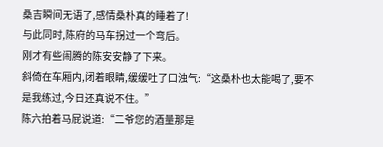桑吉瞬间无语了,感情桑朴真的睡着了!
与此同时,陈府的马车拐过一个弯后。
刚才有些闹腾的陈安安静了下来。
斜倚在车厢内,闭着眼睛,缓缓吐了口浊气:“这桑朴也太能喝了,要不是我练过,今日还真说不住。”
陈六拍着马屁说道:“二爷您的酒量那是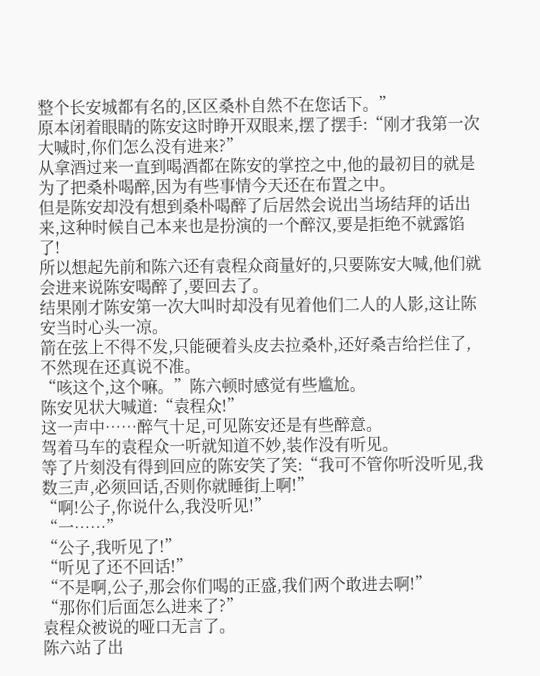整个长安城都有名的,区区桑朴自然不在您话下。”
原本闭着眼睛的陈安这时睁开双眼来,摆了摆手:“刚才我第一次大喊时,你们怎么没有进来?”
从拿酒过来一直到喝酒都在陈安的掌控之中,他的最初目的就是为了把桑朴喝醉,因为有些事情今天还在布置之中。
但是陈安却没有想到桑朴喝醉了后居然会说出当场结拜的话出来,这种时候自己本来也是扮演的一个醉汉,要是拒绝不就露馅了!
所以想起先前和陈六还有袁程众商量好的,只要陈安大喊,他们就会进来说陈安喝醉了,要回去了。
结果刚才陈安第一次大叫时却没有见着他们二人的人影,这让陈安当时心头一凉。
箭在弦上不得不发,只能硬着头皮去拉桑朴,还好桑吉给拦住了,不然现在还真说不准。
“咳这个,这个嘛。”陈六顿时感觉有些尴尬。
陈安见状大喊道:“袁程众!”
这一声中……醉气十足,可见陈安还是有些醉意。
驾着马车的袁程众一听就知道不妙,装作没有听见。
等了片刻没有得到回应的陈安笑了笑:“我可不管你听没听见,我数三声,必须回话,否则你就睡街上啊!”
“啊!公子,你说什么,我没听见!”
“一……”
“公子,我听见了!”
“听见了还不回话!”
“不是啊,公子,那会你们喝的正盛,我们两个敢进去啊!”
“那你们后面怎么进来了?”
袁程众被说的哑口无言了。
陈六站了出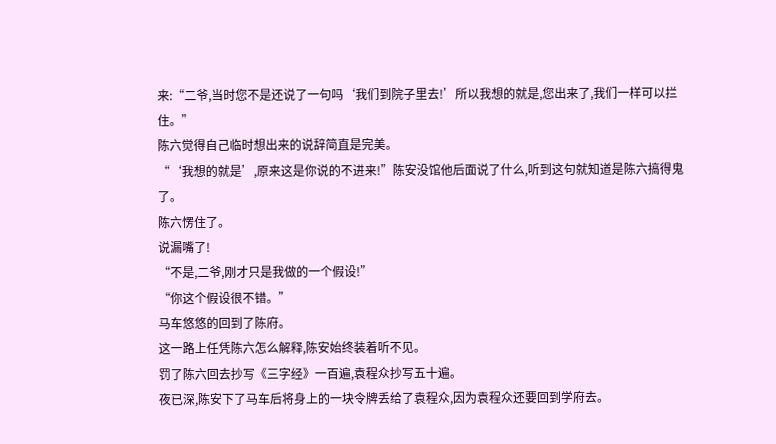来:“二爷,当时您不是还说了一句吗‘我们到院子里去!’所以我想的就是,您出来了,我们一样可以拦住。”
陈六觉得自己临时想出来的说辞简直是完美。
“‘我想的就是’,原来这是你说的不进来!”陈安没馆他后面说了什么,听到这句就知道是陈六搞得鬼了。
陈六愣住了。
说漏嘴了!
“不是,二爷,刚才只是我做的一个假设!”
“你这个假设很不错。”
马车悠悠的回到了陈府。
这一路上任凭陈六怎么解释,陈安始终装着听不见。
罚了陈六回去抄写《三字经》一百遍,袁程众抄写五十遍。
夜已深,陈安下了马车后将身上的一块令牌丢给了袁程众,因为袁程众还要回到学府去。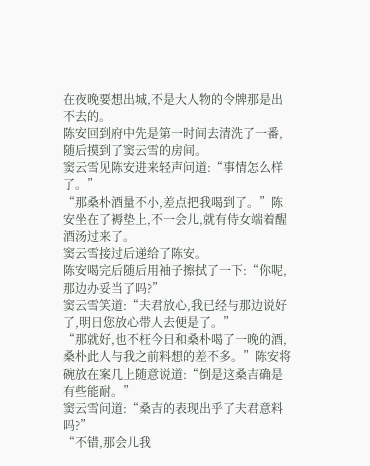在夜晚要想出城,不是大人物的令牌那是出不去的。
陈安回到府中先是第一时间去清洗了一番,随后摸到了窦云雪的房间。
窦云雪见陈安进来轻声问道:“事情怎么样了。”
“那桑朴酒量不小,差点把我喝到了。”陈安坐在了褥垫上,不一会儿,就有侍女端着醒酒汤过来了。
窦云雪接过后递给了陈安。
陈安喝完后随后用袖子擦拭了一下:“你呢,那边办妥当了吗?”
窦云雪笑道:“夫君放心,我已经与那边说好了,明日您放心带人去便是了。”
“那就好,也不枉今日和桑朴喝了一晚的酒,桑朴此人与我之前料想的差不多。”陈安将碗放在案几上随意说道:“倒是这桑吉确是有些能耐。”
窦云雪问道:“桑吉的表现出乎了夫君意料吗?”
“不错,那会儿我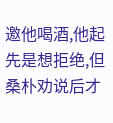邀他喝酒,他起先是想拒绝,但桑朴劝说后才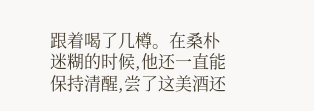跟着喝了几樽。在桑朴迷糊的时候,他还一直能保持清醒,尝了这美酒还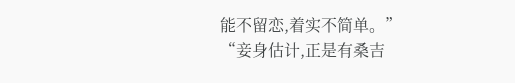能不留恋,着实不简单。”
“妾身估计,正是有桑吉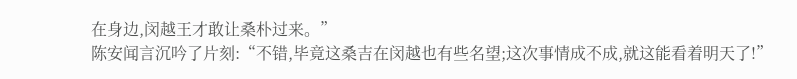在身边,闵越王才敢让桑朴过来。”
陈安闻言沉吟了片刻:“不错,毕竟这桑吉在闵越也有些名望;这次事情成不成,就这能看着明天了!”